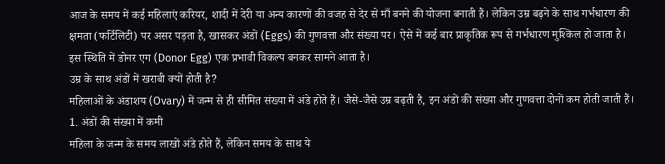आज के समय में कई महिलाएं करियर, शादी में देरी या अन्य कारणों की वजह से देर से माँ बनने की योजना बनाती हैं। लेकिन उम्र बढ़ने के साथ गर्भधारण की क्षमता (फर्टिलिटी) पर असर पड़ता है, खासकर अंडों (Eggs) की गुणवत्ता और संख्या पर। ऐसे में कई बार प्राकृतिक रूप से गर्भधारण मुश्किल हो जाता है। इस स्थिति में डोनर एग (Donor Egg) एक प्रभावी विकल्प बनकर सामने आता है।
उम्र के साथ अंडों में खराबी क्यों होती है?
महिलाओं के अंडाशय (Ovary) में जन्म से ही सीमित संख्या में अंडे होते हैं। जैसे-जैसे उम्र बढ़ती है, इन अंडों की संख्या और गुणवत्ता दोनों कम होती जाती हैं।
1. अंडों की संख्या में कमी
महिला के जन्म के समय लाखों अंडे होते हैं, लेकिन समय के साथ ये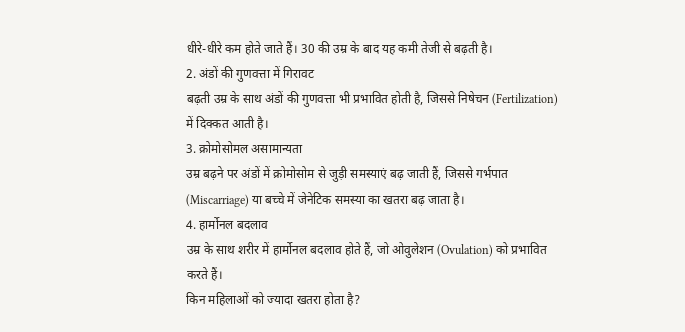धीरे-धीरे कम होते जाते हैं। 30 की उम्र के बाद यह कमी तेजी से बढ़ती है।
2. अंडों की गुणवत्ता में गिरावट
बढ़ती उम्र के साथ अंडों की गुणवत्ता भी प्रभावित होती है, जिससे निषेचन (Fertilization) में दिक्कत आती है।
3. क्रोमोसोमल असामान्यता
उम्र बढ़ने पर अंडों में क्रोमोसोम से जुड़ी समस्याएं बढ़ जाती हैं, जिससे गर्भपात (Miscarriage) या बच्चे में जेनेटिक समस्या का खतरा बढ़ जाता है।
4. हार्मोनल बदलाव
उम्र के साथ शरीर में हार्मोनल बदलाव होते हैं, जो ओवुलेशन (Ovulation) को प्रभावित करते हैं।
किन महिलाओं को ज्यादा खतरा होता है?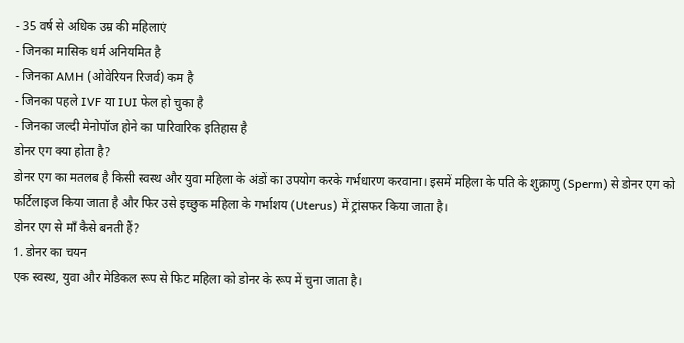- 35 वर्ष से अधिक उम्र की महिलाएं
- जिनका मासिक धर्म अनियमित है
- जिनका AMH (ओवेरियन रिजर्व) कम है
- जिनका पहले IVF या IUI फेल हो चुका है
- जिनका जल्दी मेनोपॉज होने का पारिवारिक इतिहास है
डोनर एग क्या होता है?
डोनर एग का मतलब है किसी स्वस्थ और युवा महिला के अंडों का उपयोग करके गर्भधारण करवाना। इसमें महिला के पति के शुक्राणु (Sperm) से डोनर एग को फर्टिलाइज किया जाता है और फिर उसे इच्छुक महिला के गर्भाशय (Uterus) में ट्रांसफर किया जाता है।
डोनर एग से माँ कैसे बनती हैं?
1. डोनर का चयन
एक स्वस्थ, युवा और मेडिकल रूप से फिट महिला को डोनर के रूप में चुना जाता है।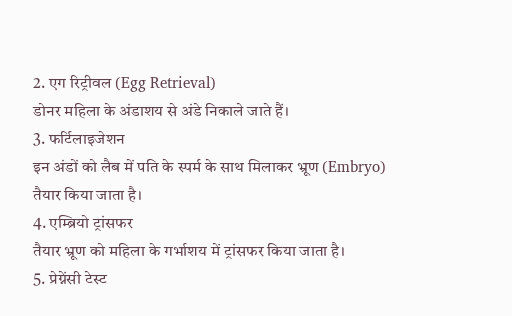2. एग रिट्रीवल (Egg Retrieval)
डोनर महिला के अंडाशय से अंडे निकाले जाते हैं।
3. फर्टिलाइजेशन
इन अंडों को लैब में पति के स्पर्म के साथ मिलाकर भ्रूण (Embryo) तैयार किया जाता है।
4. एम्ब्रियो ट्रांसफर
तैयार भ्रूण को महिला के गर्भाशय में ट्रांसफर किया जाता है।
5. प्रेग्नेंसी टेस्ट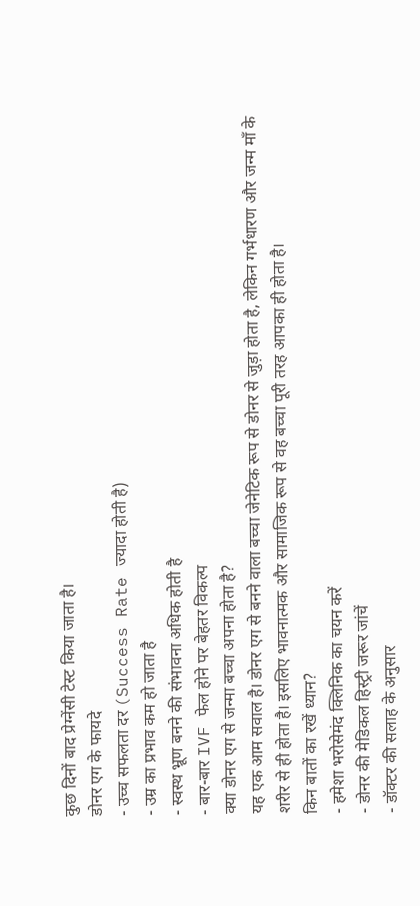कुछ दिनों बाद प्रेग्नेंसी टेस्ट किया जाता है।
डोनर एग के फायदे
- उच्च सफलता दर (Success Rate ज्यादा होती है)
- उम्र का प्रभाव कम हो जाता है
- स्वस्थ भ्रूण बनने की संभावना अधिक होती है
- बार-बार IVF फेल होने पर बेहतर विकल्प
क्या डोनर एग से जन्मा बच्चा अपना होता है?
यह एक आम सवाल है। डोनर एग से बनने वाला बच्चा जेनेटिक रूप से डोनर से जुड़ा होता है, लेकिन गर्भधारण और जन्म माँ के शरीर से ही होता है। इसलिए भावनात्मक और सामाजिक रूप से वह बच्चा पूरी तरह आपका ही होता है।
किन बातों का रखें ध्यान?
- हमेशा भरोसेमंद क्लिनिक का चयन करें
- डोनर की मेडिकल हिस्ट्री जरूर जांचें
- डॉक्टर की सलाह के अनुसार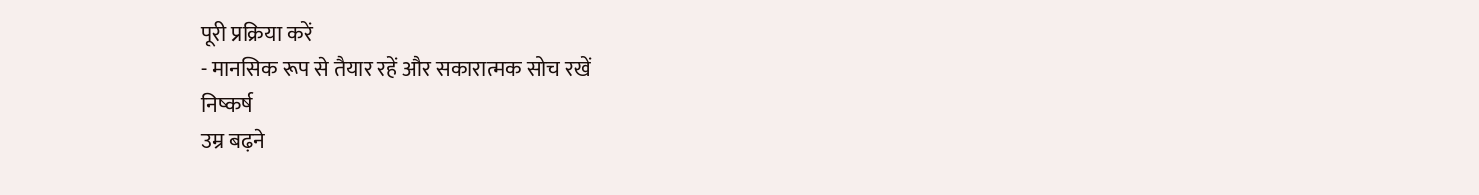पूरी प्रक्रिया करें
- मानसिक रूप से तैयार रहें और सकारात्मक सोच रखें
निष्कर्ष
उम्र बढ़ने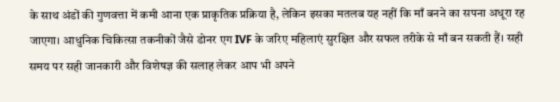के साथ अंडों की गुणवत्ता में कमी आना एक प्राकृतिक प्रक्रिया है, लेकिन इसका मतलब यह नहीं कि माँ बनने का सपना अधूरा रह जाएगा। आधुनिक चिकित्सा तकनीकों जैसे डोनर एग IVF के जरिए महिलाएं सुरक्षित और सफल तरीके से माँ बन सकती हैं। सही समय पर सही जानकारी और विशेषज्ञ की सलाह लेकर आप भी अपने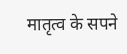मातृत्व के सपने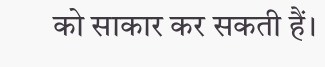को साकार कर सकती हैं।